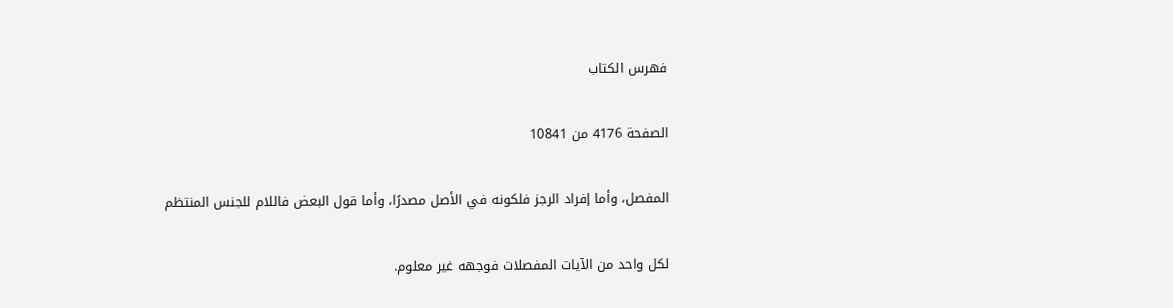فهرس الكتاب

الصفحة 4176 من 10841

المفصل، وأما إفراد الرجز فلكونه في الأصل مصدرًا، وأما قول البعض فاللام للجنس المنتظم

لكل واحد من الآيات المفصلات فوجهه غير معلوم.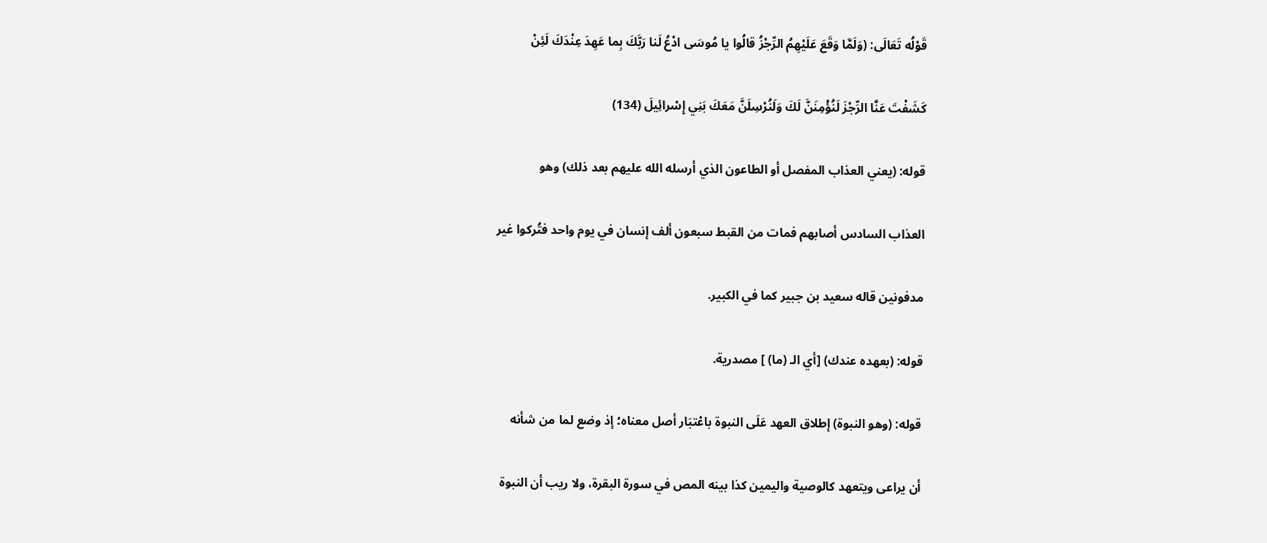قَوْلُه تَعَالَى: (وَلَمَّا وَقَعَ عَلَيْهِمُ الرِّجْزُ قالُوا يا مُوسَى ادْعُ لَنا رَبَّكَ بِما عَهِدَ عِنْدَكَ لَئِنْ

كَشَفْتَ عَنَّا الرِّجْزَ لَنُؤْمِنَنَّ لَكَ وَلَنُرْسِلَنَّ مَعَكَ بَنِي إِسْرائِيلَ (134)

قوله: (يعني العذاب المفصل أو الطاعون الذي أرسله الله عليهم بعد ذلك) وهو

العذاب السادس أصابهم فمات من القبط سبعون ألف إنسان في يوم واحد فتُركوا غير

مدفونين قاله سعيد بن جبير كما في الكبير.

قوله: (بعهده عندك) [أي الـ (ما) ] مصدرية.

قوله: (وهو النبوة) إطلاق العهد عَلَى النبوة باعْتبَار أصل معناه؛ إذ وضع لما من شأنه

أن يراعى ويتعهد كالوصية واليمين كذا بينه المص في سورة البقرة، ولا ريب أن النبوة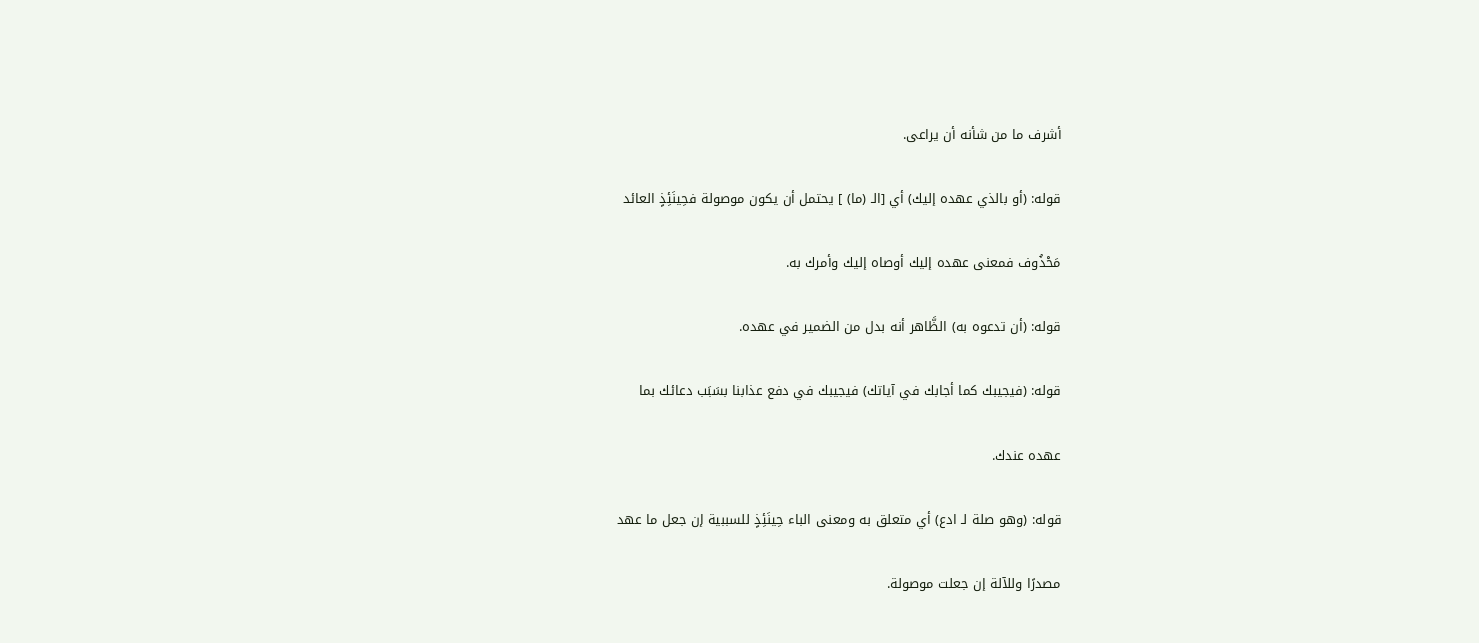أشرف ما من شأنه أن يراعى.

قوله: (أو بالذي عهده إليك) أي [الـ (ما) ] يحتمل أن يكون موصولة فحِينَئِذٍ العائد

مَحْذُوف فمعنى عهده إليك أوصاه إليك وأمرك به.

قوله: (أن تدعوه به) الظَّاهر أنه بدل من الضمير في عهده.

قوله: (فيجيبك كما أجابك في آياتك) فيجيبك في دفع عذابنا بسَبَب دعائك بما

عهده عندك.

قوله: (وهو صلة لـ ادع) أي متعلق به ومعنى الباء حِينَئِذٍ للسببية إن جعل ما عهد

مصدرًا وللآلة إن جعلت موصولة.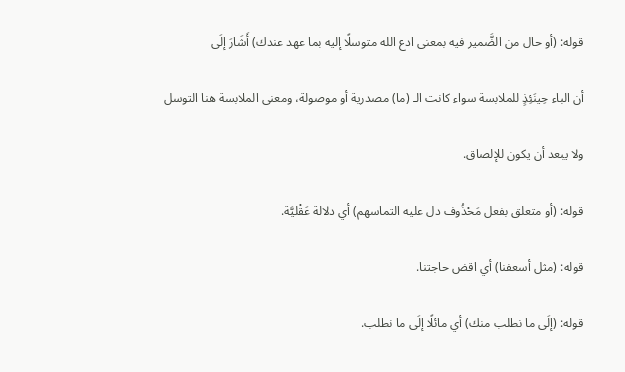قوله: (أو حال من الضَّمير فيه بمعنى ادع الله متوسلًا إليه بما عهد عندك) أَشَارَ إلَى

أن الباء حِينَئِذٍ للملابسة سواء كانت الـ (ما) مصدرية أو موصولة، ومعنى الملابسة هنا التوسل

ولا يبعد أن يكون للإلصاق.

قوله: (أو متعلق بفعل مَحْذُوف دل عليه التماسهم) أي دلالة عَقْليَّة.

قوله: (مثل أسعفنا) أي اقض حاجتنا.

قوله: (إلَى ما نطلب منك) أي مائلًا إلَى ما نطلب.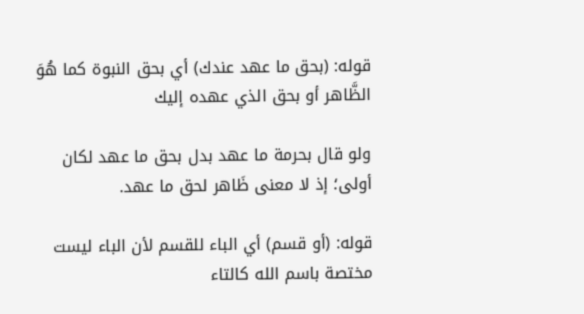قوله: (بحق ما عهد عندك) أي بحق النبوة كما هُوَ الظَّاهر أو بحق الذي عهده إليك

ولو قال بحرمة ما عهد بدل بحق ما عهد لكان أولى؛ إذ لا معنى ظَاهر لحق ما عهد.

قوله: (أو قسم) أي الباء للقسم لأن الباء ليست مختصة باسم الله كالتاء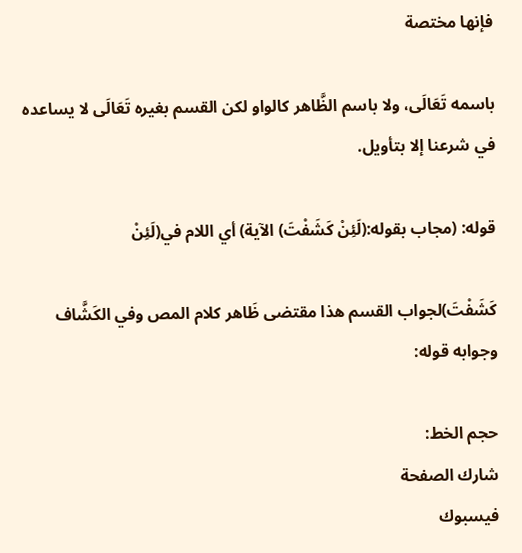فإنها مختصة

باسمه تَعَالَى، ولا باسم الظَّاهر كالواو لكن القسم بغيره تَعَالَى لا يساعده في شرعنا إلا بتأويل.

قوله: (مجاب بقوله:(لَئِنْ كَشَفْتَ) الآية) أي اللام في(لَئِنْ

كَشَفْتَ)لجواب القسم هذا مقتضى ظَاهر كلام المص وفي الكَشَّاف وجوابه قوله:

حجم الخط:
شارك الصفحة
فيسبوك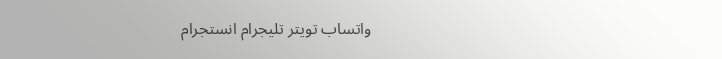واتساب تويتر تليجرام انستجرام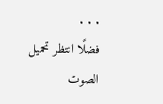. . .
فضلًا انتظر تحميل الصوت